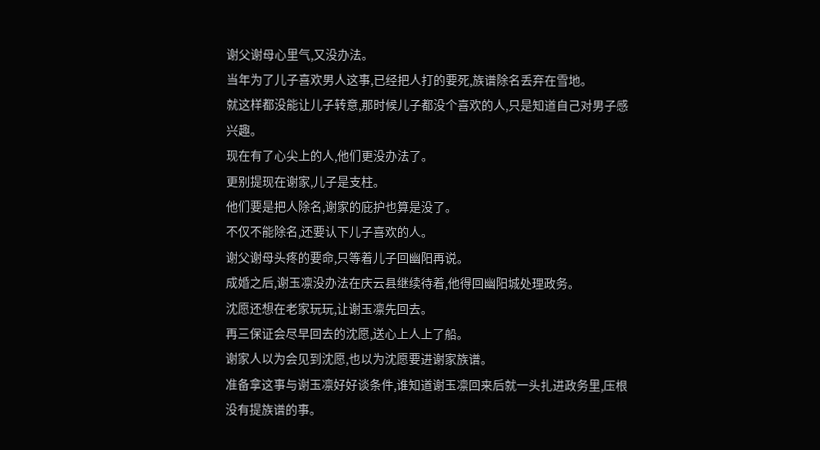谢父谢母心里气,又没办法。
当年为了儿子喜欢男人这事,已经把人打的要死,族谱除名丢弃在雪地。
就这样都没能让儿子转意,那时候儿子都没个喜欢的人,只是知道自己对男子感兴趣。
现在有了心尖上的人,他们更没办法了。
更别提现在谢家,儿子是支柱。
他们要是把人除名,谢家的庇护也算是没了。
不仅不能除名,还要认下儿子喜欢的人。
谢父谢母头疼的要命,只等着儿子回幽阳再说。
成婚之后,谢玉凛没办法在庆云县继续待着,他得回幽阳城处理政务。
沈愿还想在老家玩玩,让谢玉凛先回去。
再三保证会尽早回去的沈愿,送心上人上了船。
谢家人以为会见到沈愿,也以为沈愿要进谢家族谱。
准备拿这事与谢玉凛好好谈条件,谁知道谢玉凛回来后就一头扎进政务里,压根没有提族谱的事。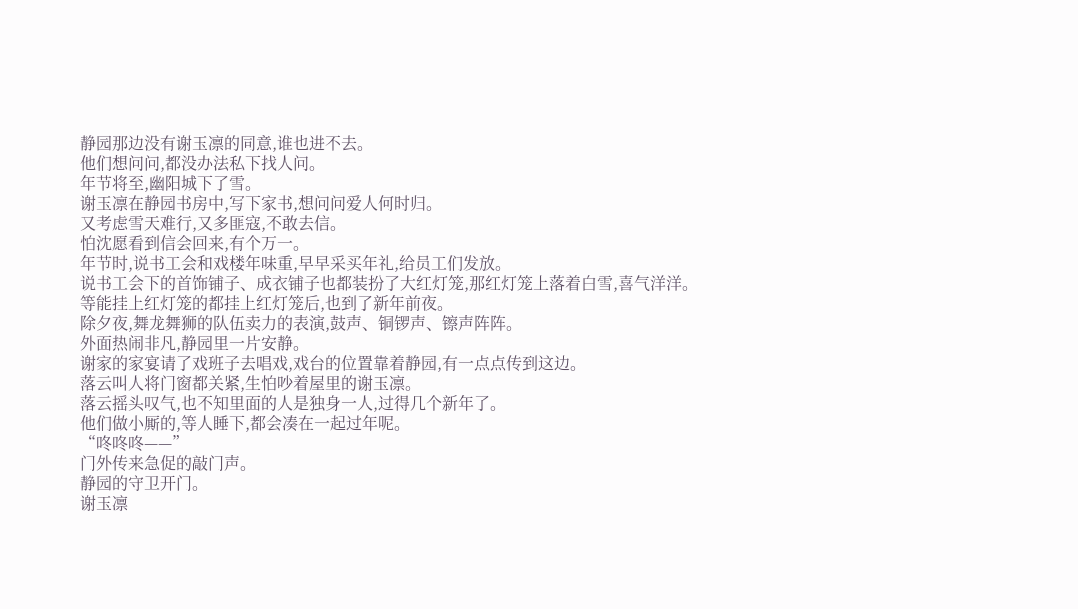静园那边没有谢玉凛的同意,谁也进不去。
他们想问问,都没办法私下找人问。
年节将至,幽阳城下了雪。
谢玉凛在静园书房中,写下家书,想问问爱人何时归。
又考虑雪天难行,又多匪寇,不敢去信。
怕沈愿看到信会回来,有个万一。
年节时,说书工会和戏楼年味重,早早采买年礼,给员工们发放。
说书工会下的首饰铺子、成衣铺子也都装扮了大红灯笼,那红灯笼上落着白雪,喜气洋洋。
等能挂上红灯笼的都挂上红灯笼后,也到了新年前夜。
除夕夜,舞龙舞狮的队伍卖力的表演,鼓声、铜锣声、镲声阵阵。
外面热闹非凡,静园里一片安静。
谢家的家宴请了戏班子去唱戏,戏台的位置靠着静园,有一点点传到这边。
落云叫人将门窗都关紧,生怕吵着屋里的谢玉凛。
落云摇头叹气,也不知里面的人是独身一人,过得几个新年了。
他们做小厮的,等人睡下,都会凑在一起过年呢。
“咚咚咚——”
门外传来急促的敲门声。
静园的守卫开门。
谢玉凛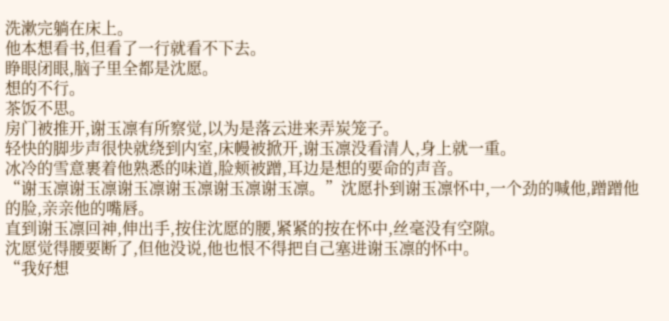洗漱完躺在床上。
他本想看书,但看了一行就看不下去。
睁眼闭眼,脑子里全都是沈愿。
想的不行。
茶饭不思。
房门被推开,谢玉凛有所察觉,以为是落云进来弄炭笼子。
轻快的脚步声很快就绕到内室,床幔被掀开,谢玉凛没看清人,身上就一重。
冰冷的雪意裹着他熟悉的味道,脸颊被蹭,耳边是想的要命的声音。
“谢玉凛谢玉凛谢玉凛谢玉凛谢玉凛谢玉凛。”沈愿扑到谢玉凛怀中,一个劲的喊他,蹭蹭他的脸,亲亲他的嘴唇。
直到谢玉凛回神,伸出手,按住沈愿的腰,紧紧的按在怀中,丝毫没有空隙。
沈愿觉得腰要断了,但他没说,他也恨不得把自己塞进谢玉凛的怀中。
“我好想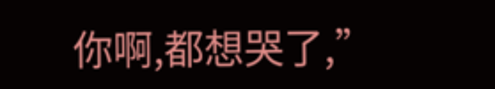你啊,都想哭了,”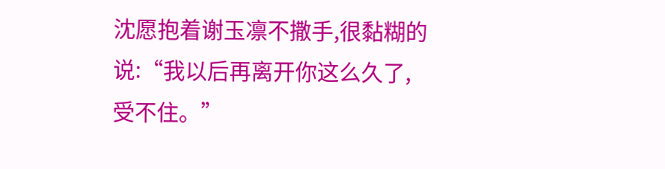沈愿抱着谢玉凛不撒手,很黏糊的说:“我以后再离开你这么久了,受不住。”